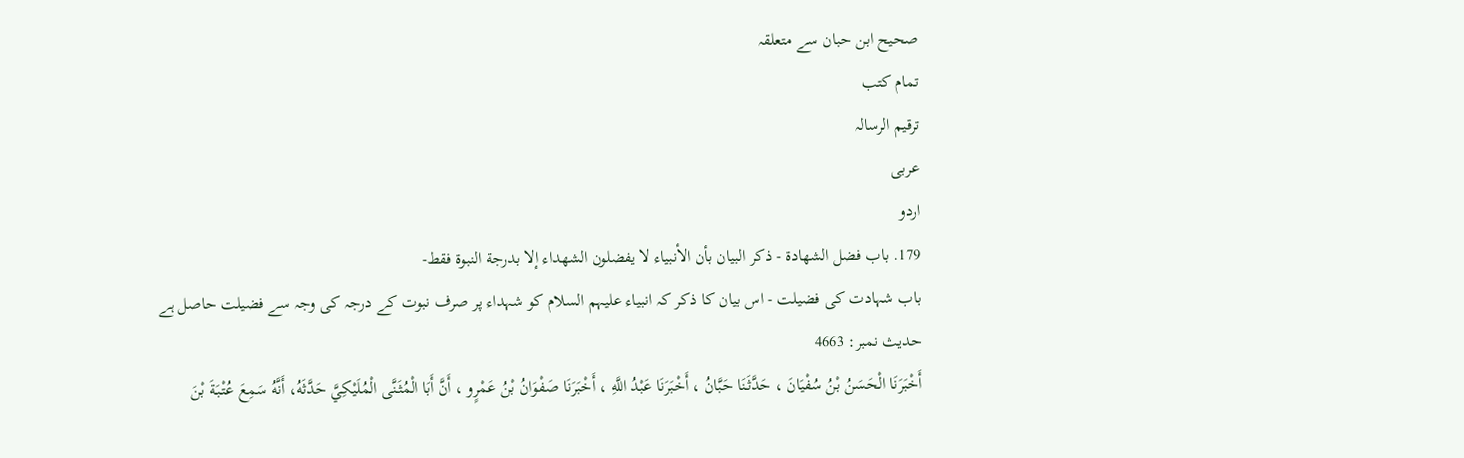صحیح ابن حبان سے متعلقہ
تمام کتب
ترقيم الرسالہ
عربی
اردو
179. باب فضل الشهادة - ذكر البيان بأن الأنبياء لا يفضلون الشهداء إلا بدرجة النبوة فقط-
باب شہادت کی فضیلت - اس بیان کا ذکر کہ انبیاء علیہم السلام کو شہداء پر صرف نبوت کے درجہ کی وجہ سے فضیلت حاصل ہے
حدیث نمبر: 4663
أَخْبَرَنَا الْحَسَنُ بْنُ سُفْيَانَ ، حَدَّثَنَا حَبَّانُ ، أَخْبَرَنَا عَبْدُ اللَّهِ ، أَخْبَرَنَا صَفْوَانُ بْنُ عَمْرٍو ، أَنَّ أَبَا الْمُثَنَّى الْمُلَيْكِيَّ حَدَّثَهُ، أَنَّهُ سَمِعَ عُتْبَةَ بْنَ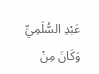عَبْدِ السُّلَمِيِّ وَكَانَ مِنْ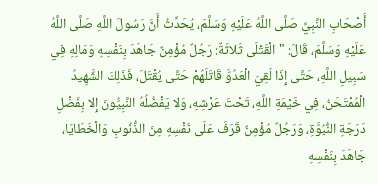أَصْحَابِ النَّبِيِّ صَلَّى اللَّهُ عَلَيْهِ وَسَلَّمَ، يُحَدِّثُ أَنَّ رَسُولَ اللَّهِ صَلَّى اللَّهُ عَلَيْهِ وَسَلَّمَ، قَالَ: " الْقَتْلَى ثَلاثَةٌ: رَجُلٌ مُؤْمِنٌ جَاهَدَ بِنَفْسِهِ وَمَالِهِ فِي سَبِيلِ اللَّهِ، حَتَّى إِذَا لَقِيَ الْعَدُوَّ قَاتَلَهُمْ حَتَّى يُقْتَلَ، فَذَلِكَ الشَّهِيدُ الْمُمْتَحَنُ، فِي خَيْمَةِ اللَّهِ، تَحْتَ عَرْشِهِ، وَلا يَفْضُلُهُ النَّبِيُّونَ إِلا بِفَضْلِ دَرَجَةِ النُّبُوَّةِ، وَرَجُلٌ مُؤْمِنٌ قَرَفَ عَلَى نَفْسِهِ مِنَ الذُّنُوبِ وَالْخَطَايَا، جَاهَدَ بِنَفْسِهِ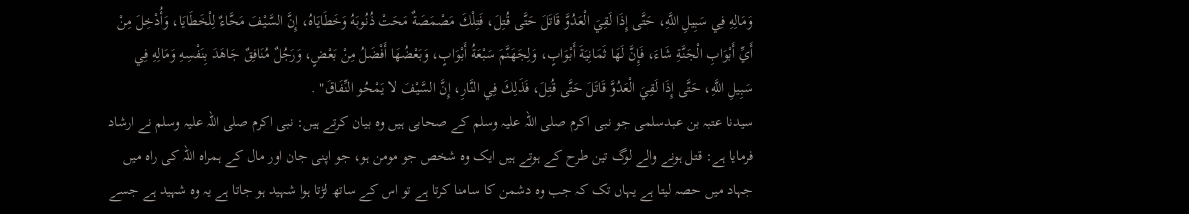وَمَالِهِ فِي سَبِيلِ اللَّهِ، حَتَّى إِذَا لَقِيَ الْعَدُوَّ قَاتَلَ حَتَّى قُتِلَ، فَتِلْكَ مَصْمَصَةٌ مَحَتْ ذُنُوبَهُ وَخَطَايَاهُ، إِنَّ السَّيْفَ مَحَّاءٌ لِلْخَطَايَا، وَأُدْخِلَ مِنْ أَيِّ أَبْوَابِ الْجَنَّةِ شَاءَ، فَإِنَّ لَهَا ثَمَانِيَةَ أَبْوَابٍ، وَلِجَهَنَّمَ سَبْعَةُ أَبْوَابٍ، وَبَعْضُهَا أَفْضَلُ مِنْ بَعْضٍ، وَرَجُلٌ مُنَافِقٌ جَاهَدَ بِنَفْسِهِ وَمَالِهِ فِي سَبِيلِ اللَّهِ، حَتَّى إِذَا لَقِيَ الْعَدُوَّ قَاتَلَ حَتَّى قُتِلَ، فَذَلِكَ فِي النَّارِ، إِنَّ السَّيْفَ لا يَمْحُو النِّفَاقَ" .
سیدنا عتبہ بن عبدسلمی جو نبی اکرم صلی اللہ علیہ وسلم کے صحابی ہیں وہ بیان کرتے ہیں: نبی اکرم صلی اللہ علیہ وسلم نے ارشاد فرمایا ہے: قتل ہونے والے لوگ تین طرح کے ہوتے ہیں ایک وہ شخص جو مومن ہو، جو اپنی جان اور مال کے ہمراہ اللہ کی راہ میں جہاد میں حصہ لیتا ہے یہاں تک کہ جب وہ دشمن کا سامنا کرتا ہے تو اس کے ساتھ لڑتا ہوا شہید ہو جاتا ہے یہ وہ شہید ہے جسے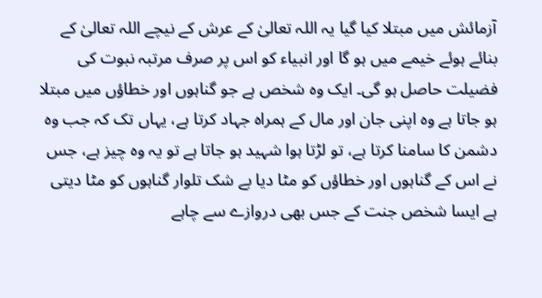آزمائش میں مبتلا کیا گیا یہ اللہ تعالیٰ کے عرش کے نیچے اللہ تعالیٰ کے بنائے ہوئے خیمے میں ہو گا اور انبیاء کو اس پر صرف مرتبہ نبوت کی فضیلت حاصل ہو گی۔ ایک وہ شخص ہے جو گناہوں اور خطاؤں میں مبتلا ہو جاتا ہے وہ اپنی جان اور مال کے ہمراہ جہاد کرتا ہے، یہاں تک کہ جب وہ دشمن کا سامنا کرتا ہے، تو لڑتا ہوا شہید ہو جاتا ہے تو یہ وہ چیز ہے، جس نے اس کے گناہوں اور خطاؤں کو مٹا دیا بے شک تلوار گناہوں کو مٹا دیتی ہے ایسا شخص جنت کے جس بھی دروازے سے چاہے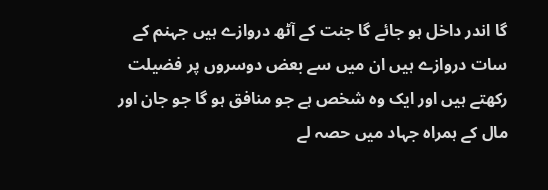گا اندر داخل ہو جائے گا جنت کے آٹھ دروازے ہیں جہنم کے سات دروازے ہیں ان میں سے بعض دوسروں پر فضیلت رکھتے ہیں اور ایک وہ شخص ہے جو منافق ہو گا جو جان اور مال کے ہمراہ جہاد میں حصہ لے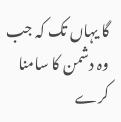گا یہاں تک کہ جب وہ دشمن کا سامنا کرے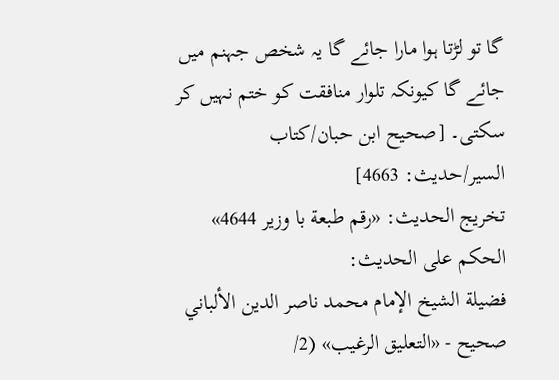گا تو لڑتا ہوا مارا جائے گا یہ شخص جہنم میں جائے گا کیونکہ تلوار منافقت کو ختم نہیں کر سکتی۔ [صحیح ابن حبان/كتاب السير/حدیث: 4663]
تخریج الحدیث: «رقم طبعة با وزير 4644»
الحكم على الحديث:
فضيلة الشيخ الإمام محمد ناصر الدين الألباني
صحيح - «التعليق الرغيب» (2/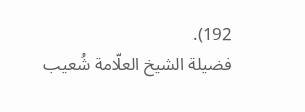192).
فضيلة الشيخ العلّامة شُعيب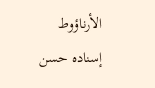الأرناؤوط
إسناده حسن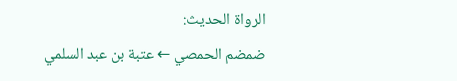الرواة الحديث:
ضمضم الحمصي ← عتبة بن عبد السلمي